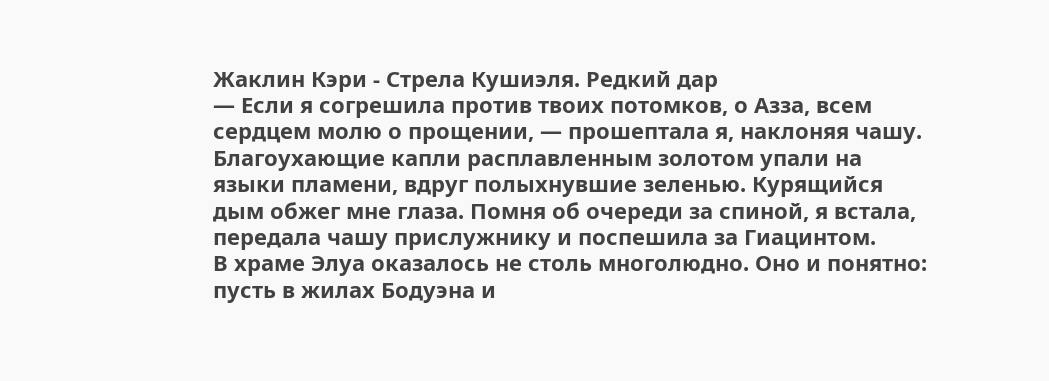Жаклин Кэри - Стрела Кушиэля. Редкий дар
— Если я согрешила против твоих потомков, о Азза, всем сердцем молю о прощении, — прошептала я, наклоняя чашу. Благоухающие капли расплавленным золотом упали на языки пламени, вдруг полыхнувшие зеленью. Курящийся дым обжег мне глаза. Помня об очереди за спиной, я встала, передала чашу прислужнику и поспешила за Гиацинтом.
В храме Элуа оказалось не столь многолюдно. Оно и понятно: пусть в жилах Бодуэна и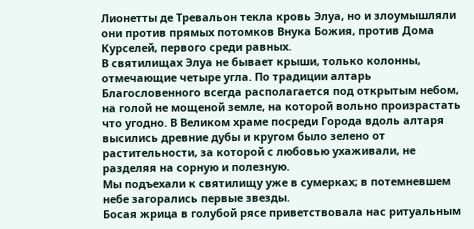Лионетты де Тревальон текла кровь Элуа, но и злоумышляли они против прямых потомков Внука Божия, против Дома Курселей, первого среди равных.
В святилищах Элуа не бывает крыши, только колонны, отмечающие четыре угла. По традиции алтарь Благословенного всегда располагается под открытым небом, на голой не мощеной земле, на которой вольно произрастать что угодно. В Великом храме посреди Города вдоль алтаря высились древние дубы и кругом было зелено от растительности, за которой с любовью ухаживали, не разделяя на сорную и полезную.
Мы подъехали к святилищу уже в сумерках; в потемневшем небе загорались первые звезды.
Босая жрица в голубой рясе приветствовала нас ритуальным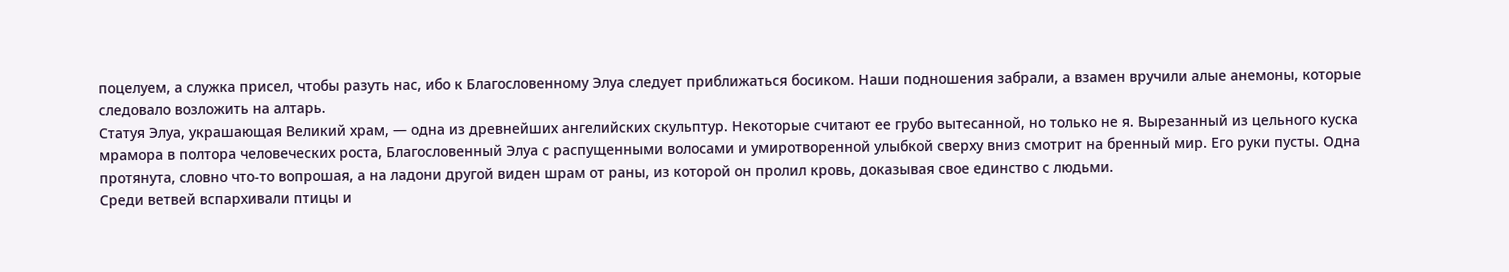поцелуем, а служка присел, чтобы разуть нас, ибо к Благословенному Элуа следует приближаться босиком. Наши подношения забрали, а взамен вручили алые анемоны, которые следовало возложить на алтарь.
Статуя Элуа, украшающая Великий храм, — одна из древнейших ангелийских скульптур. Некоторые считают ее грубо вытесанной, но только не я. Вырезанный из цельного куска мрамора в полтора человеческих роста, Благословенный Элуа с распущенными волосами и умиротворенной улыбкой сверху вниз смотрит на бренный мир. Его руки пусты. Одна протянута, словно что-то вопрошая, а на ладони другой виден шрам от раны, из которой он пролил кровь, доказывая свое единство с людьми.
Среди ветвей вспархивали птицы и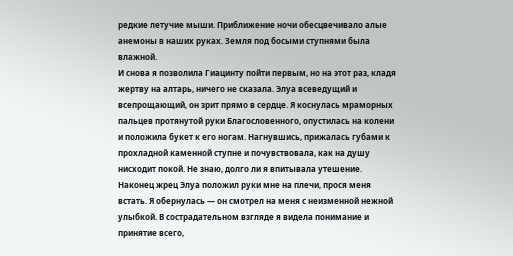редкие летучие мыши. Приближение ночи обесцвечивало алые анемоны в наших руках. Земля под босыми ступнями была влажной.
И снова я позволила Гиацинту пойти первым, но на этот раз, кладя жертву на алтарь, ничего не сказала. Элуа всеведущий и всепрощающий, он зрит прямо в сердце. Я коснулась мраморных пальцев протянутой руки Благословенного, опустилась на колени и положила букет к его ногам. Нагнувшись, прижалась губами к прохладной каменной ступне и почувствовала, как на душу нисходит покой. Не знаю, долго ли я впитывала утешение. Наконец жрец Элуа положил руки мне на плечи, прося меня встать. Я обернулась — он смотрел на меня с неизменной нежной улыбкой. В сострадательном взгляде я видела понимание и принятие всего,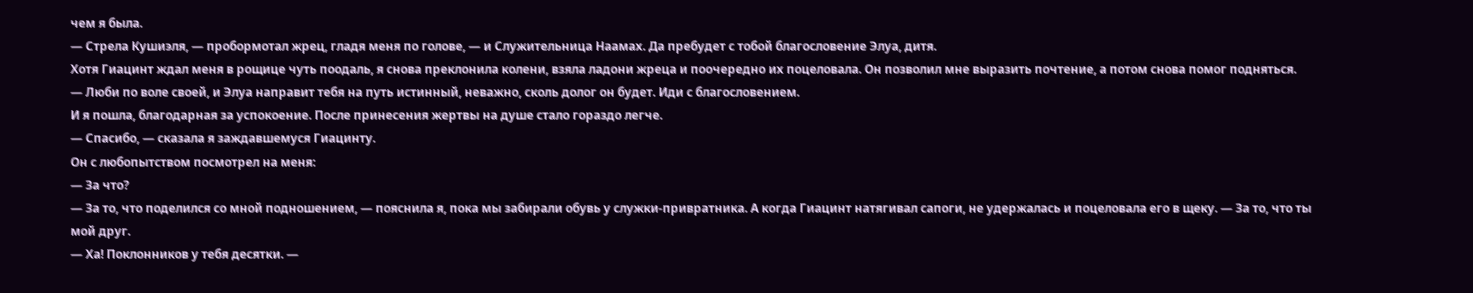чем я была.
— Стрела Кушиэля, — пробормотал жрец, гладя меня по голове, — и Служительница Наамах. Да пребудет с тобой благословение Элуа, дитя.
Хотя Гиацинт ждал меня в рощице чуть поодаль, я снова преклонила колени, взяла ладони жреца и поочередно их поцеловала. Он позволил мне выразить почтение, а потом снова помог подняться.
— Люби по воле своей, и Элуа направит тебя на путь истинный, неважно, сколь долог он будет. Иди с благословением.
И я пошла, благодарная за успокоение. После принесения жертвы на душе стало гораздо легче.
— Спасибо, — сказала я заждавшемуся Гиацинту.
Он с любопытством посмотрел на меня:
— За что?
— За то, что поделился со мной подношением, — пояснила я, пока мы забирали обувь у служки-привратника. А когда Гиацинт натягивал сапоги, не удержалась и поцеловала его в щеку. — За то, что ты мой друг.
— Ха! Поклонников у тебя десятки. —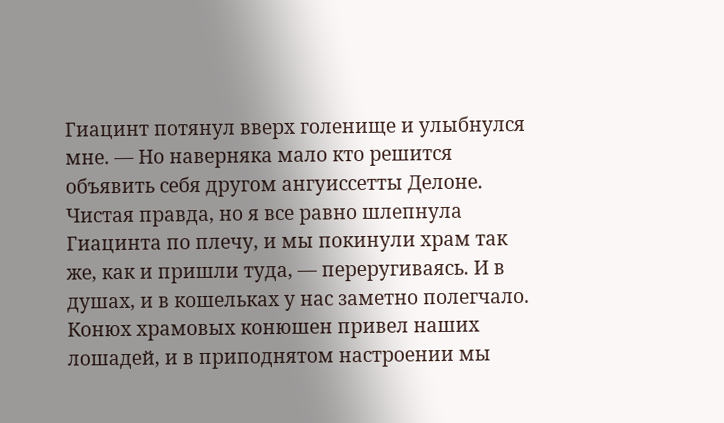Гиацинт потянул вверх голенище и улыбнулся мне. — Но наверняка мало кто решится объявить себя другом ангуиссетты Делоне.
Чистая правда, но я все равно шлепнула Гиацинта по плечу, и мы покинули храм так же, как и пришли туда, — переругиваясь. И в душах, и в кошельках у нас заметно полегчало. Конюх храмовых конюшен привел наших лошадей, и в приподнятом настроении мы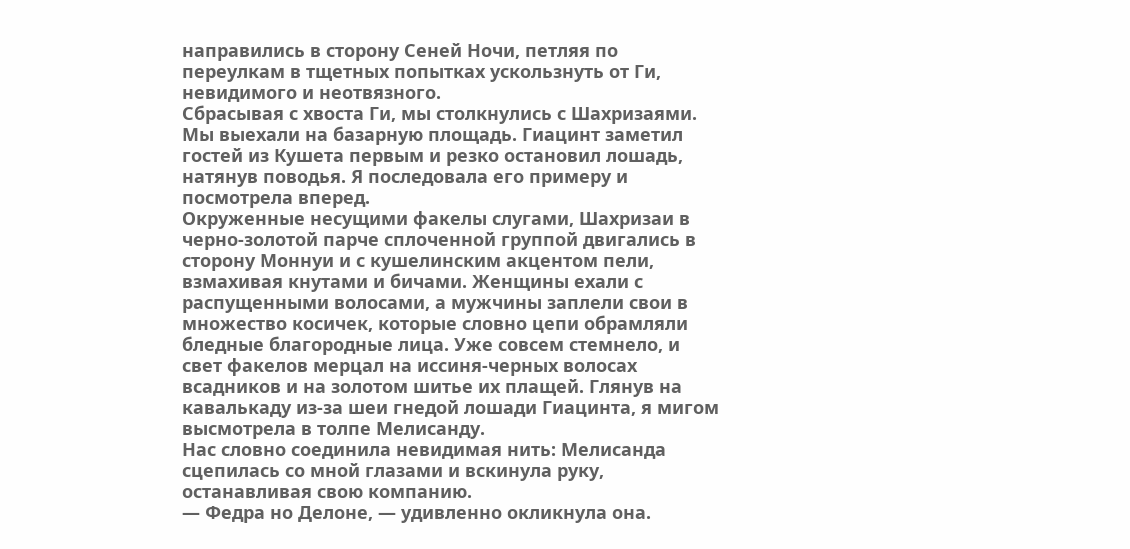направились в сторону Сеней Ночи, петляя по переулкам в тщетных попытках ускользнуть от Ги, невидимого и неотвязного.
Сбрасывая с хвоста Ги, мы столкнулись с Шахризаями.
Мы выехали на базарную площадь. Гиацинт заметил гостей из Кушета первым и резко остановил лошадь, натянув поводья. Я последовала его примеру и посмотрела вперед.
Окруженные несущими факелы слугами, Шахризаи в черно-золотой парче сплоченной группой двигались в сторону Моннуи и с кушелинским акцентом пели, взмахивая кнутами и бичами. Женщины ехали с распущенными волосами, а мужчины заплели свои в множество косичек, которые словно цепи обрамляли бледные благородные лица. Уже совсем стемнело, и свет факелов мерцал на иссиня-черных волосах всадников и на золотом шитье их плащей. Глянув на кавалькаду из-за шеи гнедой лошади Гиацинта, я мигом высмотрела в толпе Мелисанду.
Нас словно соединила невидимая нить: Мелисанда сцепилась со мной глазами и вскинула руку, останавливая свою компанию.
— Федра но Делоне, — удивленно окликнула она.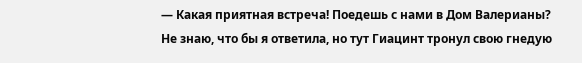— Какая приятная встреча! Поедешь с нами в Дом Валерианы?
Не знаю, что бы я ответила, но тут Гиацинт тронул свою гнедую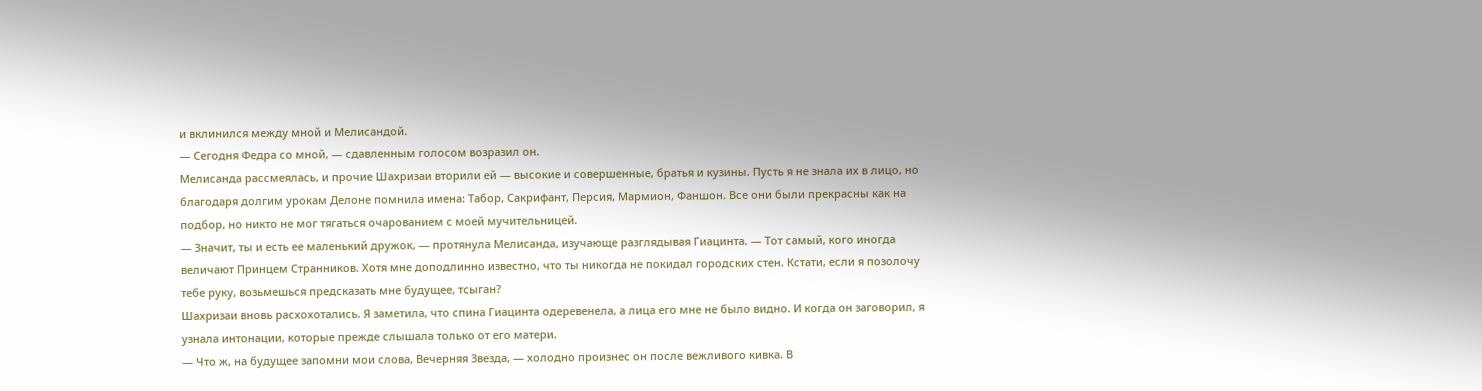и вклинился между мной и Мелисандой.
— Сегодня Федра со мной, — сдавленным голосом возразил он.
Мелисанда рассмеялась, и прочие Шахризаи вторили ей — высокие и совершенные, братья и кузины. Пусть я не знала их в лицо, но благодаря долгим урокам Делоне помнила имена: Табор, Сакрифант, Персия, Мармион, Фаншон. Все они были прекрасны как на подбор, но никто не мог тягаться очарованием с моей мучительницей.
— Значит, ты и есть ее маленький дружок, — протянула Мелисанда, изучающе разглядывая Гиацинта. — Тот самый, кого иногда величают Принцем Странников. Хотя мне доподлинно известно, что ты никогда не покидал городских стен. Кстати, если я позолочу тебе руку, возьмешься предсказать мне будущее, тсыган?
Шахризаи вновь расхохотались. Я заметила, что спина Гиацинта одеревенела, а лица его мне не было видно. И когда он заговорил, я узнала интонации, которые прежде слышала только от его матери.
— Что ж, на будущее запомни мои слова, Вечерняя Звезда, — холодно произнес он после вежливого кивка. В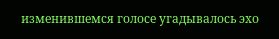изменившемся голосе угадывалось эхо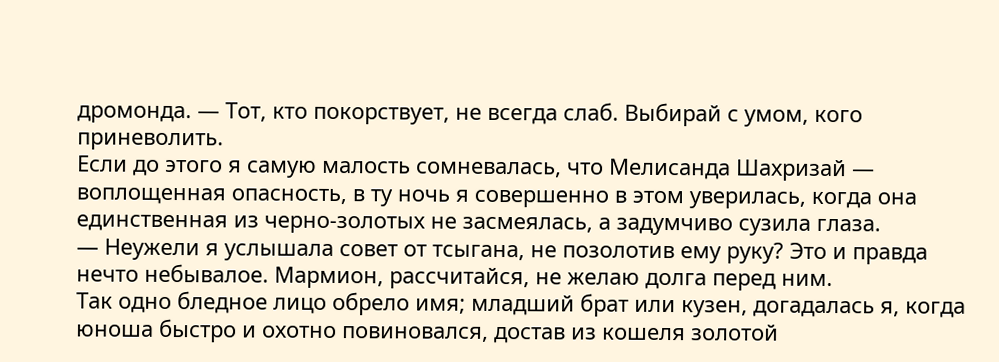дромонда. — Тот, кто покорствует, не всегда слаб. Выбирай с умом, кого приневолить.
Если до этого я самую малость сомневалась, что Мелисанда Шахризай — воплощенная опасность, в ту ночь я совершенно в этом уверилась, когда она единственная из черно-золотых не засмеялась, а задумчиво сузила глаза.
— Неужели я услышала совет от тсыгана, не позолотив ему руку? Это и правда нечто небывалое. Мармион, рассчитайся, не желаю долга перед ним.
Так одно бледное лицо обрело имя; младший брат или кузен, догадалась я, когда юноша быстро и охотно повиновался, достав из кошеля золотой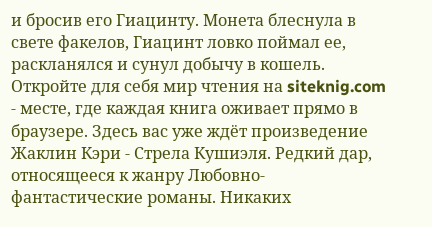и бросив его Гиацинту. Монета блеснула в свете факелов, Гиацинт ловко поймал ее, раскланялся и сунул добычу в кошель.
Откройте для себя мир чтения на siteknig.com - месте, где каждая книга оживает прямо в браузере. Здесь вас уже ждёт произведение Жаклин Кэри - Стрела Кушиэля. Редкий дар, относящееся к жанру Любовно-фантастические романы. Никаких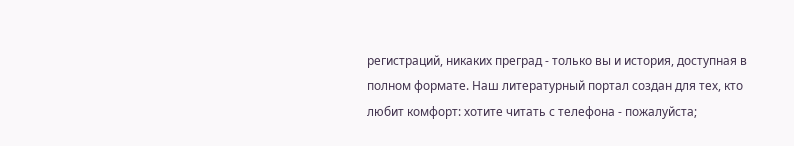регистраций, никаких преград - только вы и история, доступная в полном формате. Наш литературный портал создан для тех, кто любит комфорт: хотите читать с телефона - пожалуйста;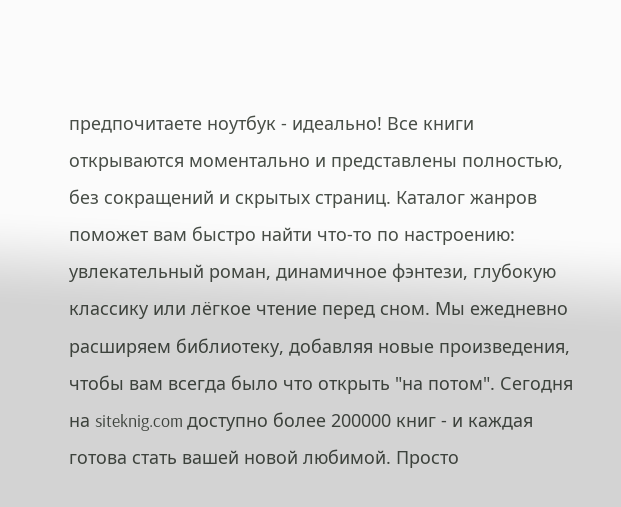предпочитаете ноутбук - идеально! Все книги открываются моментально и представлены полностью, без сокращений и скрытых страниц. Каталог жанров поможет вам быстро найти что-то по настроению: увлекательный роман, динамичное фэнтези, глубокую классику или лёгкое чтение перед сном. Мы ежедневно расширяем библиотеку, добавляя новые произведения, чтобы вам всегда было что открыть "на потом". Сегодня на siteknig.com доступно более 200000 книг - и каждая готова стать вашей новой любимой. Просто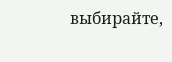выбирайте,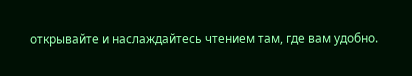открывайте и наслаждайтесь чтением там, где вам удобно.